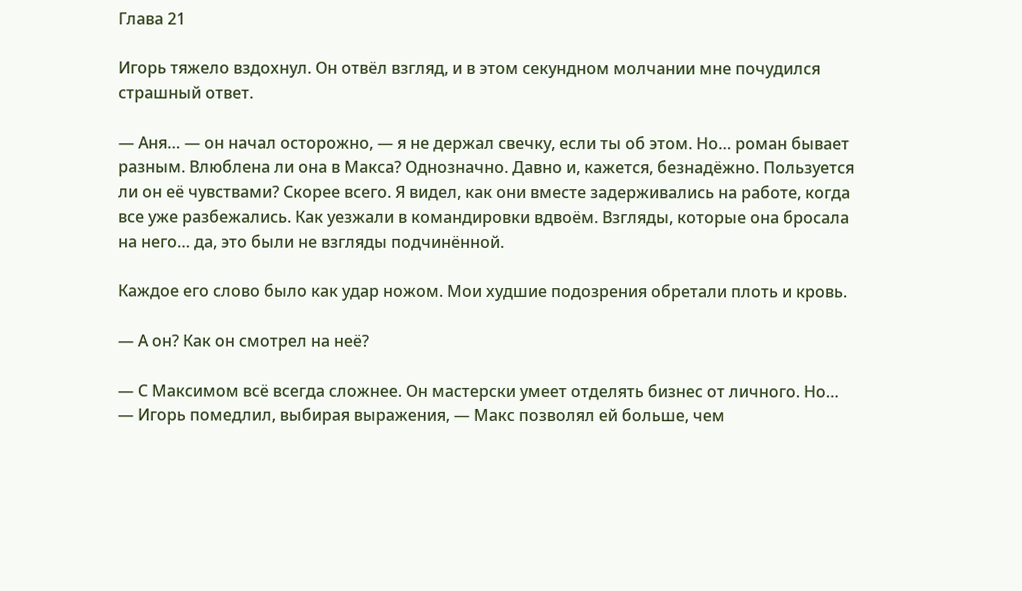Глава 21

Игорь тяжело вздохнул. Он отвёл взгляд, и в этом секундном молчании мне почудился страшный ответ.

— Аня… — он начал осторожно, — я не держал свечку, если ты об этом. Но… роман бывает разным. Влюблена ли она в Макса? Однозначно. Давно и, кажется, безнадёжно. Пользуется ли он её чувствами? Скорее всего. Я видел, как они вместе задерживались на работе, когда все уже разбежались. Как уезжали в командировки вдвоём. Взгляды, которые она бросала на него… да, это были не взгляды подчинённой.

Каждое его слово было как удар ножом. Мои худшие подозрения обретали плоть и кровь.

— А он? Как он смотрел на неё?

— С Максимом всё всегда сложнее. Он мастерски умеет отделять бизнес от личного. Но… — Игорь помедлил, выбирая выражения, — Макс позволял ей больше, чем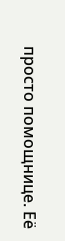просто помощнице. Её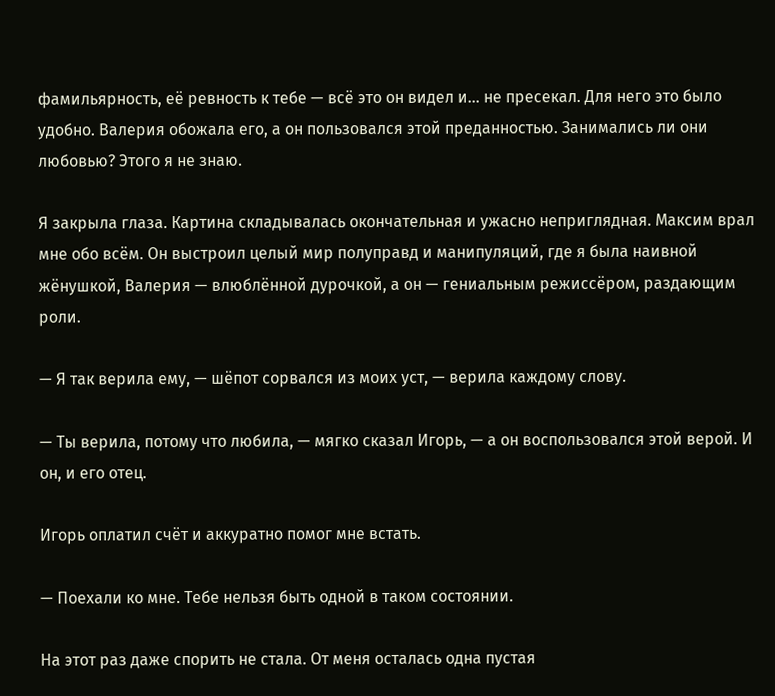фамильярность, её ревность к тебе — всё это он видел и… не пресекал. Для него это было удобно. Валерия обожала его, а он пользовался этой преданностью. Занимались ли они любовью? Этого я не знаю.

Я закрыла глаза. Картина складывалась окончательная и ужасно неприглядная. Максим врал мне обо всём. Он выстроил целый мир полуправд и манипуляций, где я была наивной жёнушкой, Валерия — влюблённой дурочкой, а он — гениальным режиссёром, раздающим роли.

— Я так верила ему, — шёпот сорвался из моих уст, — верила каждому слову.

— Ты верила, потому что любила, — мягко сказал Игорь, — а он воспользовался этой верой. И он, и его отец.

Игорь оплатил счёт и аккуратно помог мне встать.

— Поехали ко мне. Тебе нельзя быть одной в таком состоянии.

На этот раз даже спорить не стала. От меня осталась одна пустая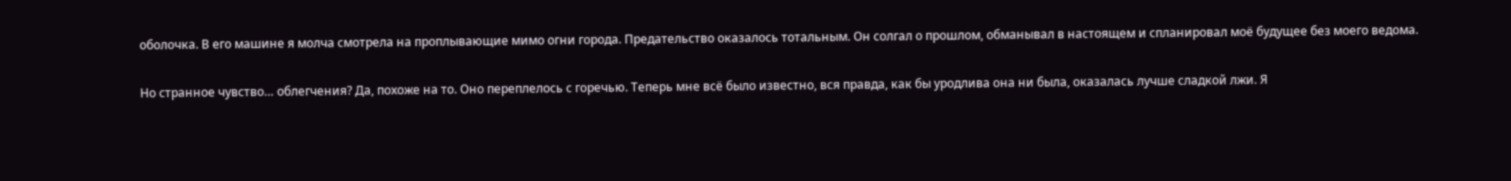оболочка. В его машине я молча смотрела на проплывающие мимо огни города. Предательство оказалось тотальным. Он солгал о прошлом, обманывал в настоящем и спланировал моё будущее без моего ведома.

Но странное чувство… облегчения? Да, похоже на то. Оно переплелось с горечью. Теперь мне всё было известно, вся правда, как бы уродлива она ни была, оказалась лучше сладкой лжи. Я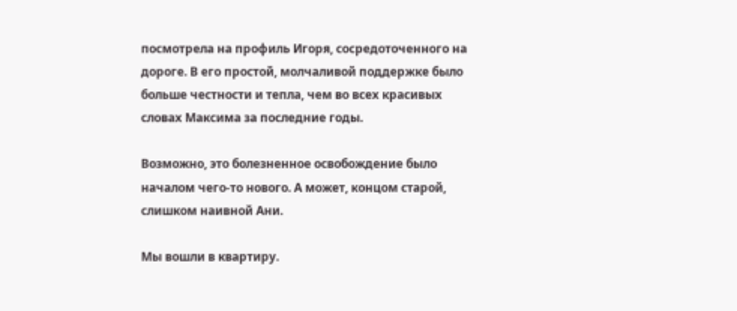посмотрела на профиль Игоря, сосредоточенного на дороге. В его простой, молчаливой поддержке было больше честности и тепла, чем во всех красивых словах Максима за последние годы.

Возможно, это болезненное освобождение было началом чего-то нового. А может, концом старой, слишком наивной Ани.

Мы вошли в квартиру.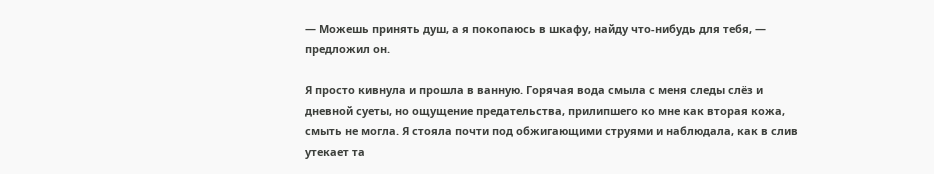— Можешь принять душ, а я покопаюсь в шкафу, найду что-нибудь для тебя, — предложил он.

Я просто кивнула и прошла в ванную. Горячая вода смыла с меня следы слёз и дневной суеты, но ощущение предательства, прилипшего ко мне как вторая кожа, смыть не могла. Я стояла почти под обжигающими струями и наблюдала, как в слив утекает та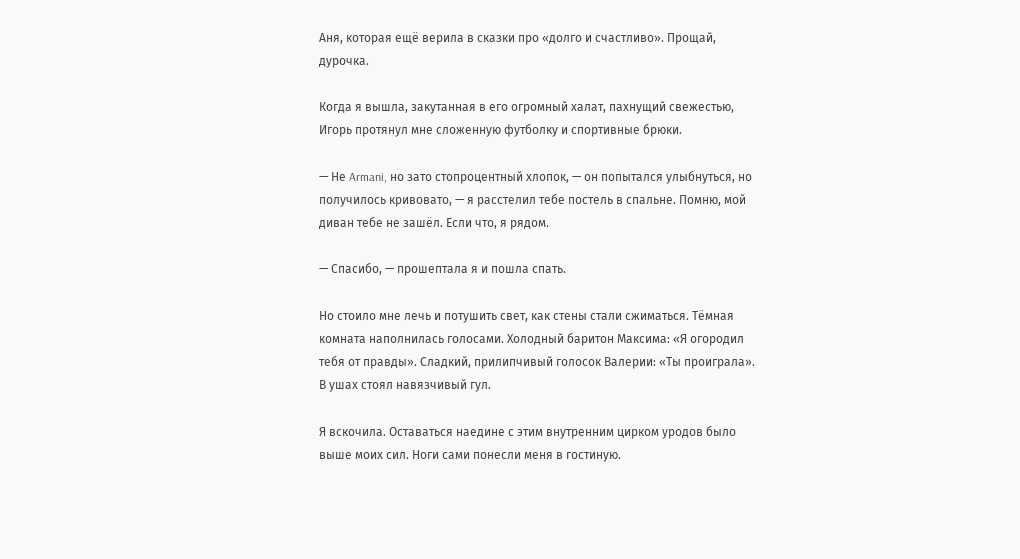Аня, которая ещё верила в сказки про «долго и счастливо». Прощай, дурочка.

Когда я вышла, закутанная в его огромный халат, пахнущий свежестью, Игорь протянул мне сложенную футболку и спортивные брюки.

— Не Armani, но зато стопроцентный хлопок, — он попытался улыбнуться, но получилось кривовато, — я расстелил тебе постель в спальне. Помню, мой диван тебе не зашёл. Если что, я рядом.

— Спасибо, — прошептала я и пошла спать.

Но стоило мне лечь и потушить свет, как стены стали сжиматься. Тёмная комната наполнилась голосами. Холодный баритон Максима: «Я огородил тебя от правды». Сладкий, прилипчивый голосок Валерии: «Ты проиграла». В ушах стоял навязчивый гул.

Я вскочила. Оставаться наедине с этим внутренним цирком уродов было выше моих сил. Ноги сами понесли меня в гостиную.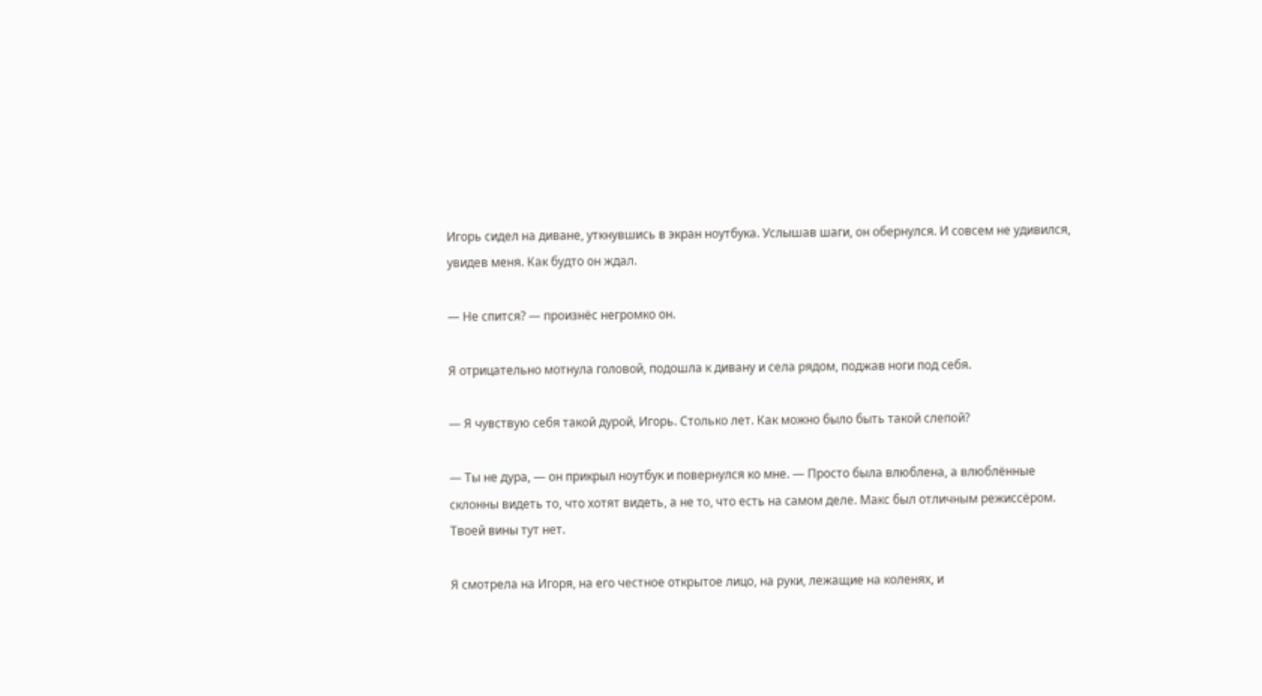Игорь сидел на диване, уткнувшись в экран ноутбука. Услышав шаги, он обернулся. И совсем не удивился, увидев меня. Как будто он ждал.

— Не спится? — произнёс негромко он.

Я отрицательно мотнула головой, подошла к дивану и села рядом, поджав ноги под себя.

— Я чувствую себя такой дурой, Игорь. Столько лет. Как можно было быть такой слепой?

— Ты не дура, — он прикрыл ноутбук и повернулся ко мне. — Просто была влюблена, а влюблённые склонны видеть то, что хотят видеть, а не то, что есть на самом деле. Макс был отличным режиссёром. Твоей вины тут нет.

Я смотрела на Игоря, на его честное открытое лицо, на руки, лежащие на коленях, и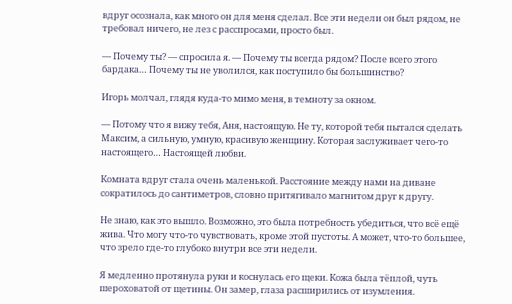вдруг осознала, как много он для меня сделал. Все эти недели он был рядом, не требовал ничего, не лез с расспросами, просто был.

— Почему ты? — спросила я. — Почему ты всегда рядом? После всего этого бардака… Почему ты не уволился, как поступило бы большинство?

Игорь молчал, глядя куда-то мимо меня, в темноту за окном.

— Потому что я вижу тебя, Аня, настоящую. Не ту, которой тебя пытался сделать Максим, а сильную, умную, красивую женщину. Которая заслуживает чего-то настоящего… Настоящей любви.

Комната вдруг стала очень маленькой. Расстояние между нами на диване сократилось до сантиметров, словно притягивало магнитом друг к другу.

Не знаю, как это вышло. Возможно, это была потребность убедиться, что всё ещё жива. Что могу что-то чувствовать, кроме этой пустоты. А может, что-то большее, что зрело где-то глубоко внутри все эти недели.

Я медленно протянула руки и коснулась его щеки. Кожа была тёплой, чуть шероховатой от щетины. Он замер, глаза расширились от изумления.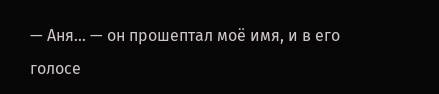— Аня… — он прошептал моё имя, и в его голосе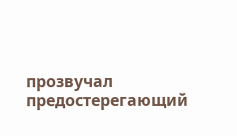прозвучал предостерегающий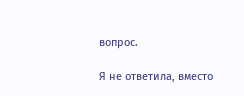вопрос.

Я не ответила, вместо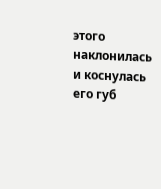этого наклонилась и коснулась его губ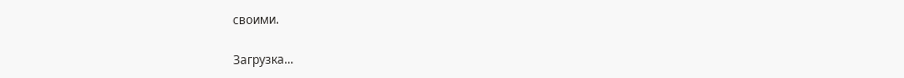своими.

Загрузка...